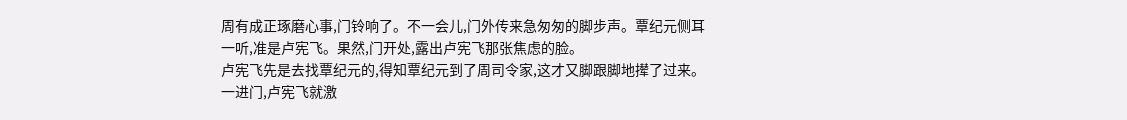周有成正琢磨心事,门铃响了。不一会儿,门外传来急匆匆的脚步声。覃纪元侧耳一听,准是卢宪飞。果然,门开处,露出卢宪飞那张焦虑的脸。
卢宪飞先是去找覃纪元的,得知覃纪元到了周司令家,这才又脚跟脚地撵了过来。
一进门,卢宪飞就激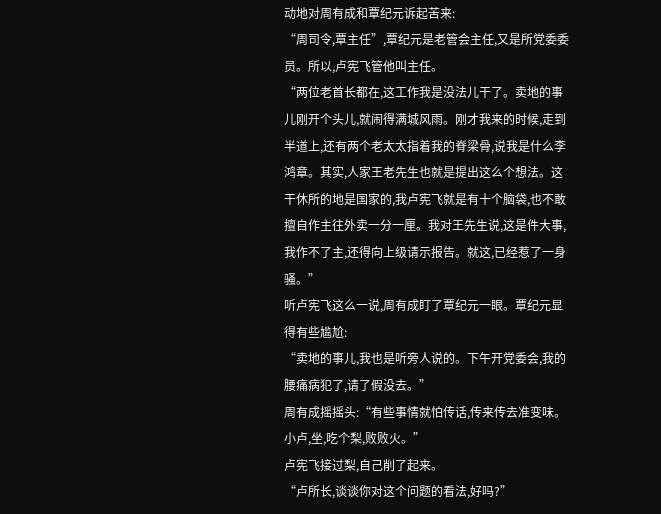动地对周有成和覃纪元诉起苦来:
“周司令,覃主任”,覃纪元是老管会主任,又是所党委委员。所以,卢宪飞管他叫主任。
“两位老首长都在,这工作我是没法儿干了。卖地的事儿刚开个头儿,就闹得满城风雨。刚才我来的时候,走到半道上,还有两个老太太指着我的脊梁骨,说我是什么李鸿章。其实,人家王老先生也就是提出这么个想法。这干休所的地是国家的,我卢宪飞就是有十个脑袋,也不敢擅自作主往外卖一分一厘。我对王先生说,这是件大事,我作不了主,还得向上级请示报告。就这,已经惹了一身骚。”
听卢宪飞这么一说,周有成盯了覃纪元一眼。覃纪元显得有些尴尬:
“卖地的事儿,我也是听旁人说的。下午开党委会,我的腰痛病犯了,请了假没去。”
周有成摇摇头:“有些事情就怕传话,传来传去准变味。小卢,坐,吃个梨,败败火。”
卢宪飞接过梨,自己削了起来。
“卢所长,谈谈你对这个问题的看法,好吗?”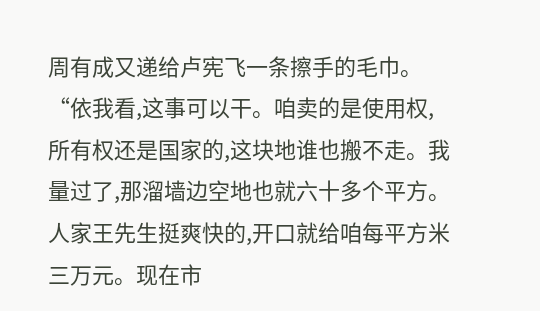周有成又递给卢宪飞一条擦手的毛巾。
“依我看,这事可以干。咱卖的是使用权,所有权还是国家的,这块地谁也搬不走。我量过了,那溜墙边空地也就六十多个平方。人家王先生挺爽快的,开口就给咱每平方米三万元。现在市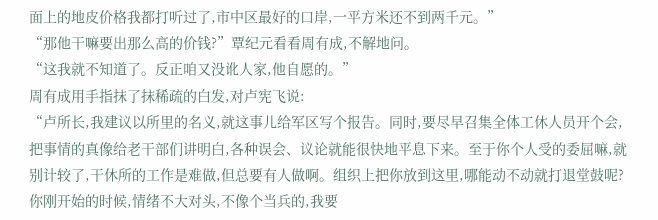面上的地皮价格我都打听过了,市中区最好的口岸,一平方米还不到两千元。”
“那他干嘛要出那么高的价钱?”覃纪元看看周有成,不解地问。
“这我就不知道了。反正咱又没讹人家,他自愿的。”
周有成用手指抹了抹稀疏的白发,对卢宪飞说:
“卢所长,我建议以所里的名义,就这事儿给军区写个报告。同时,要尽早召集全体工休人员开个会,把事情的真像给老干部们讲明白,各种误会、议论就能很快地平息下来。至于你个人受的委屈嘛,就别计较了,干休所的工作是难做,但总要有人做啊。组织上把你放到这里,哪能动不动就打退堂鼓呢?你刚开始的时候,情绪不大对头,不像个当兵的,我要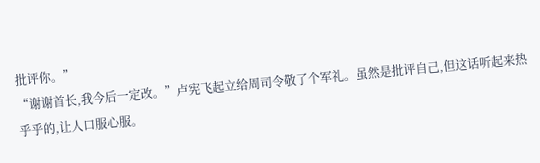批评你。”
“谢谢首长,我今后一定改。”卢宪飞起立给周司令敬了个军礼。虽然是批评自己,但这话听起来热乎乎的,让人口服心服。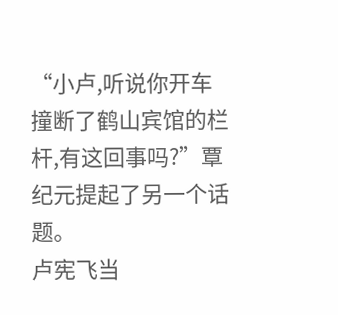“小卢,听说你开车撞断了鹤山宾馆的栏杆,有这回事吗?”覃纪元提起了另一个话题。
卢宪飞当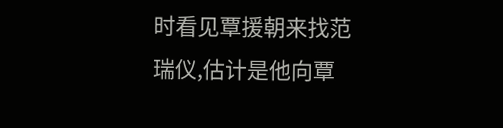时看见覃援朝来找范瑞仪,估计是他向覃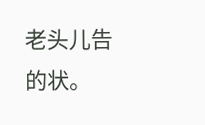老头儿告的状。